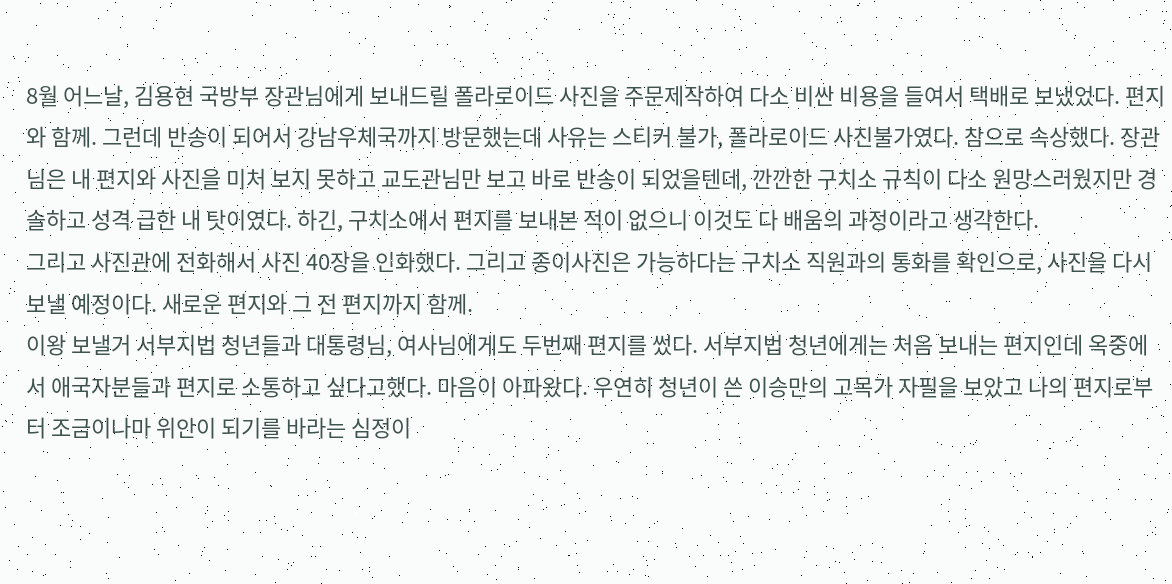8월 어느날, 김용현 국방부 장관님에게 보내드릴 폴라로이드 사진을 주문제작하여 다소 비싼 비용을 들여서 택배로 보냈었다. 편지와 함께. 그런데 반송이 되어서 강남우체국까지 방문했는데 사유는 스티커 불가, 폴라로이드 사진불가였다. 참으로 속상했다. 장관님은 내 편지와 사진을 미처 보지 못하고 교도관님만 보고 바로 반송이 되었을텐데, 깐깐한 구치소 규칙이 다소 원망스러웠지만 경솔하고 성격 급한 내 탓이였다. 하긴, 구치소에서 편지를 보내본 적이 없으니 이것도 다 배움의 과정이라고 생각한다.
그리고 사진관에 전화해서 사진 40장을 인화했다. 그리고 종이사진은 가능하다는 구치소 직원과의 통화를 확인으로, 사진을 다시 보낼 예정이다. 새로운 편지와 그 전 편지까지 함께.
이왕 보낼거 서부지법 청년들과 대통령님, 여사님에게도 두번째 편지를 썼다. 서부지법 청년에게는 처음 보내는 편지인데 옥중에서 애국자분들과 편지로 소통하고 싶다고했다. 마음이 아파왔다. 우연히 청년이 쓴 이승만의 고목가 자필을 보았고 나의 편지로부터 조금이나마 위안이 되기를 바라는 심정이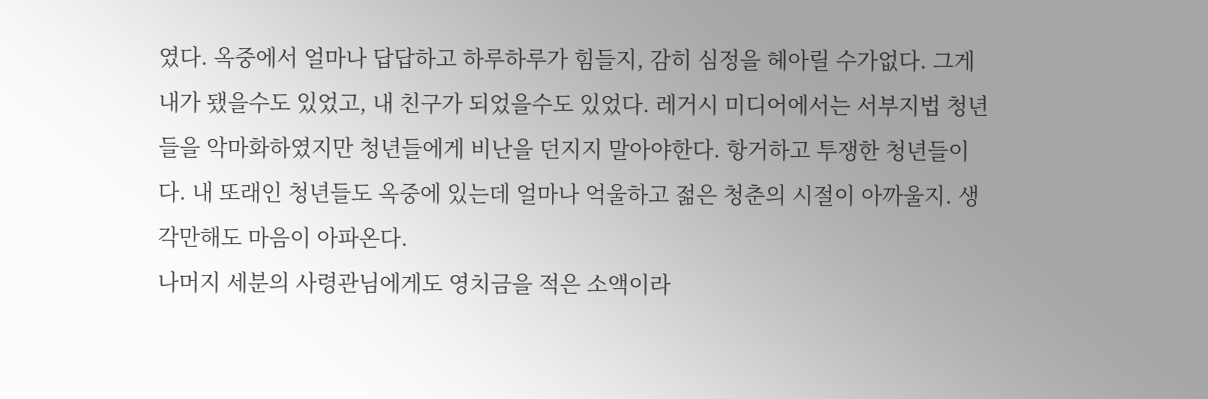였다. 옥중에서 얼마나 답답하고 하루하루가 힘들지, 감히 심정을 헤아릴 수가없다. 그게 내가 됐을수도 있었고, 내 친구가 되었을수도 있었다. 레거시 미디어에서는 서부지법 청년들을 악마화하였지만 청년들에게 비난을 던지지 말아야한다. 항거하고 투쟁한 청년들이다. 내 또래인 청년들도 옥중에 있는데 얼마나 억울하고 젊은 청춘의 시절이 아까울지. 생각만해도 마음이 아파온다.
나머지 세분의 사령관님에게도 영치금을 적은 소액이라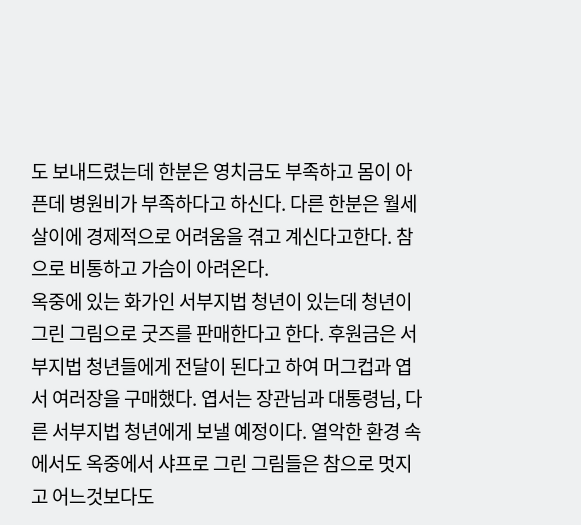도 보내드렸는데 한분은 영치금도 부족하고 몸이 아픈데 병원비가 부족하다고 하신다. 다른 한분은 월세살이에 경제적으로 어려움을 겪고 계신다고한다. 참으로 비통하고 가슴이 아려온다.
옥중에 있는 화가인 서부지법 청년이 있는데 청년이 그린 그림으로 굿즈를 판매한다고 한다. 후원금은 서부지법 청년들에게 전달이 된다고 하여 머그컵과 엽서 여러장을 구매했다. 엽서는 장관님과 대통령님, 다른 서부지법 청년에게 보낼 예정이다. 열악한 환경 속에서도 옥중에서 샤프로 그린 그림들은 참으로 멋지고 어느것보다도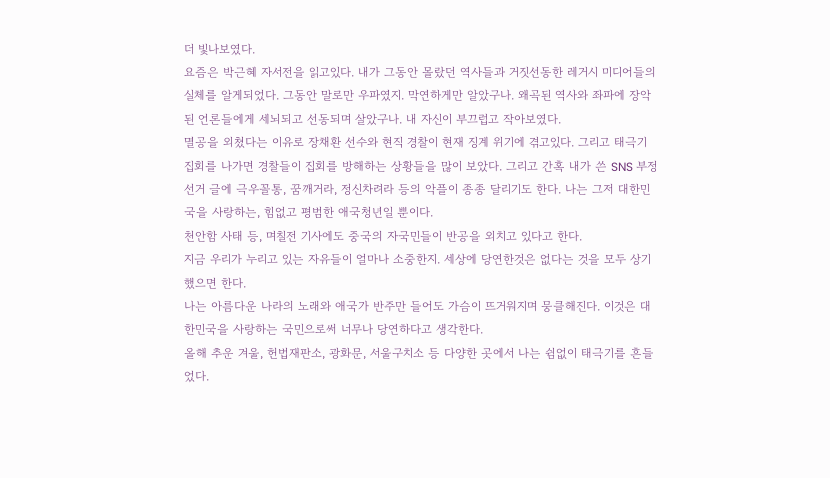더 빛나보였다.
요즘은 박근혜 자서전을 읽고있다. 내가 그동안 몰랐던 역사들과 거짓선동한 레거시 미디어들의 실체를 알게되었다. 그동안 말로만 우파였지. 막연하게만 알았구나. 왜곡된 역사와 좌파에 장악된 언론들에게 세뇌되고 선동되며 살았구나. 내 자신이 부끄럽고 작아보였다.
멸공을 외쳤다는 이유로 장채환 선수와 현직 경찰이 현재 징계 위기에 겪고있다. 그리고 태극기 집회를 나가면 경찰들이 집회를 방해하는 상황들을 많이 보았다. 그리고 간혹 내가 쓴 SNS 부정선거 글에 극우꼴통, 꿈깨거라, 정신차려라 등의 악플이 종종 달리기도 한다. 나는 그저 대한민국을 사랑하는, 힘없고 평범한 애국청년일 뿐이다.
천안함 사태 등, 며칠전 기사에도 중국의 자국민들이 반공을 외치고 있다고 한다.
지금 우리가 누리고 있는 자유들이 얼마나 소중한지. 세상에 당연한것은 없다는 것을 모두 상기했으면 한다.
나는 아름다운 나라의 노래와 애국가 반주만 들어도 가슴이 뜨거워지며 뭉클해진다. 이것은 대한민국을 사랑하는 국민으로써 너무나 당연하다고 생각한다.
올해 추운 겨울, 헌법재판소, 광화문, 서울구치소 등 다양한 곳에서 나는 쉼없이 태극기를 흔들었다.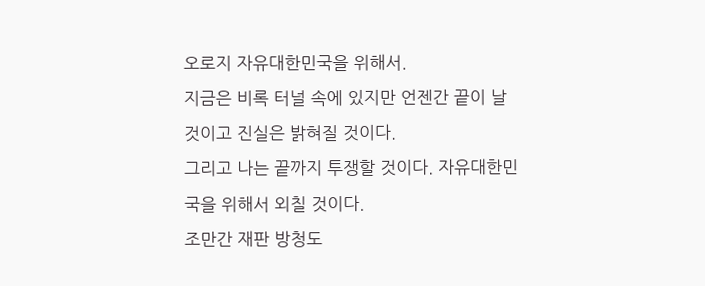오로지 자유대한민국을 위해서.
지금은 비록 터널 속에 있지만 언젠간 끝이 날 것이고 진실은 밝혀질 것이다.
그리고 나는 끝까지 투쟁할 것이다. 자유대한민국을 위해서 외칠 것이다.
조만간 재판 방청도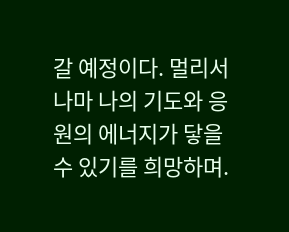갈 예정이다. 멀리서나마 나의 기도와 응원의 에너지가 닿을 수 있기를 희망하며.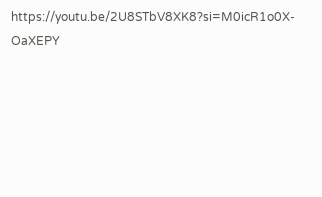https://youtu.be/2U8STbV8XK8?si=M0icR1o0X-OaXEPY